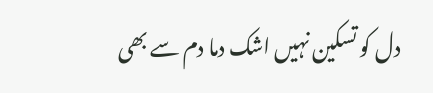دل کو تسکین نہیں اشک دما دم سے بھی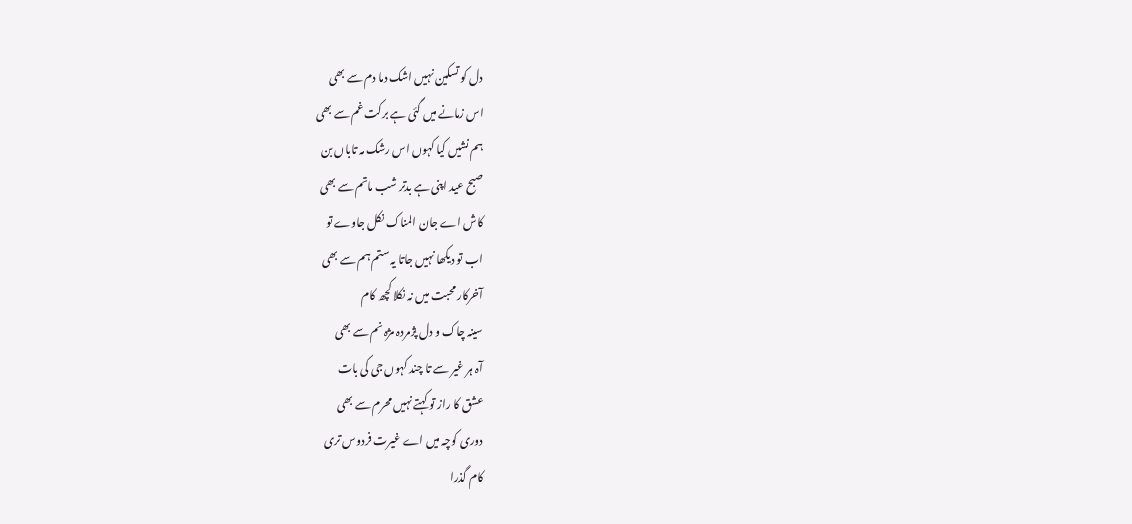دل کو تسکین نہیں اشک دما دم سے بھی
اس زمانے میں گئی ہے برکت غم سے بھی
ہم نشیں کیا کہوں اس رشک مہ تاباں بن
صبح عید اپنی ہے بدتر شب ماتم سے بھی
کاش اے جان المناک نکل جاوے تو
اب تو دیکھا نہیں جاتا یہ ستم ہم سے بھی
آخرکار محبت میں نہ نکلا کچھ کام
سینہ چاک و دل پژمردہ مژہ نم سے بھی
آہ ہر غیر سے تا چند کہوں جی کی بات
عشق کا راز تو کہتے نہیں محرم سے بھی
دوری کوچہ میں اے غیرت فردوس تری
کام گذرا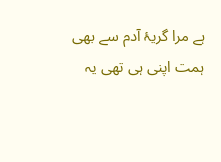ہے مرا گریۂ آدم سے بھی
ہمت اپنی ہی تھی یہ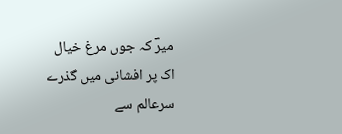میرؔ کہ جوں مرغ خیال
اک پر افشانی میں گذرے سرعالم سے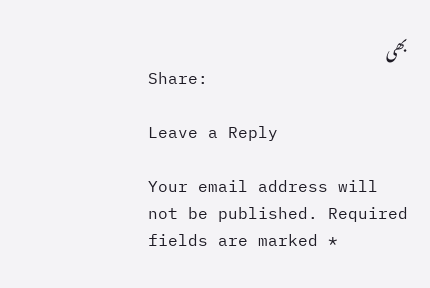بھی
Share:

Leave a Reply

Your email address will not be published. Required fields are marked *